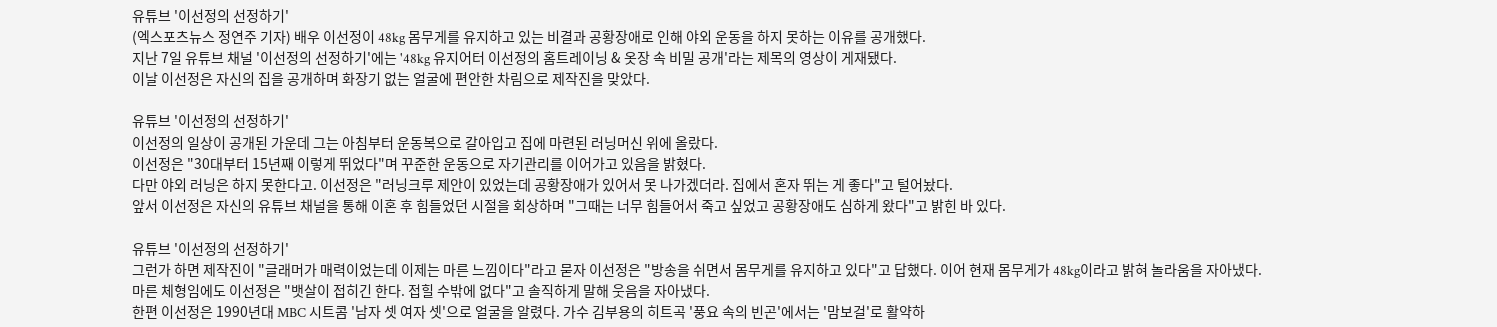유튜브 '이선정의 선정하기'
(엑스포츠뉴스 정연주 기자) 배우 이선정이 48kg 몸무게를 유지하고 있는 비결과 공황장애로 인해 야외 운동을 하지 못하는 이유를 공개했다.
지난 7일 유튜브 채널 '이선정의 선정하기'에는 '48kg 유지어터 이선정의 홈트레이닝 & 옷장 속 비밀 공개'라는 제목의 영상이 게재됐다.
이날 이선정은 자신의 집을 공개하며 화장기 없는 얼굴에 편안한 차림으로 제작진을 맞았다.

유튜브 '이선정의 선정하기'
이선정의 일상이 공개된 가운데 그는 아침부터 운동복으로 갈아입고 집에 마련된 러닝머신 위에 올랐다.
이선정은 "30대부터 15년째 이렇게 뛰었다"며 꾸준한 운동으로 자기관리를 이어가고 있음을 밝혔다.
다만 야외 러닝은 하지 못한다고. 이선정은 "러닝크루 제안이 있었는데 공황장애가 있어서 못 나가겠더라. 집에서 혼자 뛰는 게 좋다"고 털어놨다.
앞서 이선정은 자신의 유튜브 채널을 통해 이혼 후 힘들었던 시절을 회상하며 "그때는 너무 힘들어서 죽고 싶었고 공황장애도 심하게 왔다"고 밝힌 바 있다.

유튜브 '이선정의 선정하기'
그런가 하면 제작진이 "글래머가 매력이었는데 이제는 마른 느낌이다"라고 묻자 이선정은 "방송을 쉬면서 몸무게를 유지하고 있다"고 답했다. 이어 현재 몸무게가 48kg이라고 밝혀 놀라움을 자아냈다.
마른 체형임에도 이선정은 "뱃살이 접히긴 한다. 접힐 수밖에 없다"고 솔직하게 말해 웃음을 자아냈다.
한편 이선정은 1990년대 MBC 시트콤 '남자 셋 여자 셋'으로 얼굴을 알렸다. 가수 김부용의 히트곡 '풍요 속의 빈곤'에서는 '맘보걸'로 활약하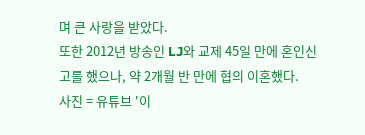며 큰 사랑을 받았다.
또한 2012년 방송인 LJ와 교제 45일 만에 혼인신고를 했으나, 약 2개월 반 만에 협의 이혼했다.
사진 = 유튜브 '이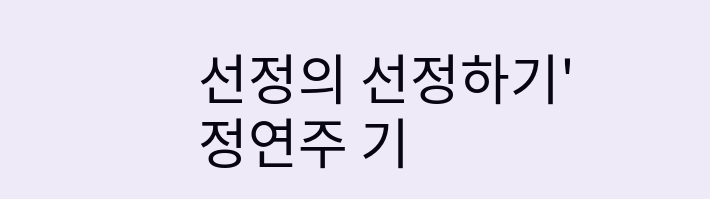선정의 선정하기'
정연주 기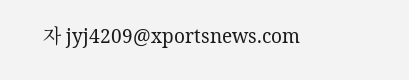자 jyj4209@xportsnews.com